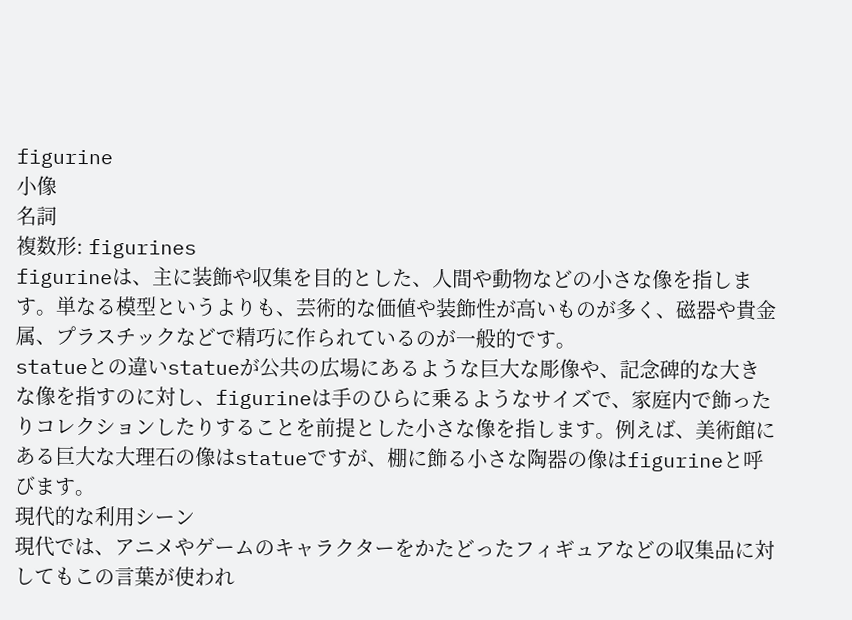figurine
小像
名詞
複数形: figurines
figurineは、主に装飾や収集を目的とした、人間や動物などの小さな像を指します。単なる模型というよりも、芸術的な価値や装飾性が高いものが多く、磁器や貴金属、プラスチックなどで精巧に作られているのが一般的です。
statueとの違いstatueが公共の広場にあるような巨大な彫像や、記念碑的な大きな像を指すのに対し、figurineは手のひらに乗るようなサイズで、家庭内で飾ったりコレクションしたりすることを前提とした小さな像を指します。例えば、美術館にある巨大な大理石の像はstatueですが、棚に飾る小さな陶器の像はfigurineと呼びます。
現代的な利用シーン
現代では、アニメやゲームのキャラクターをかたどったフィギュアなどの収集品に対してもこの言葉が使われ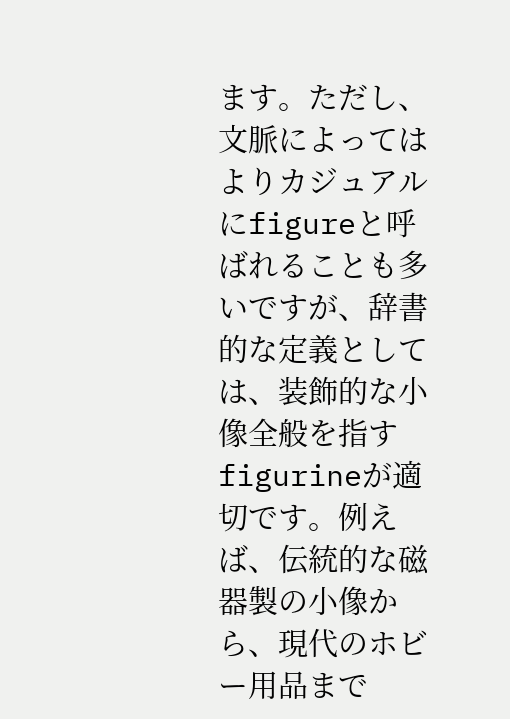ます。ただし、文脈によってはよりカジュアルにfigureと呼ばれることも多いですが、辞書的な定義としては、装飾的な小像全般を指すfigurineが適切です。例えば、伝統的な磁器製の小像から、現代のホビー用品まで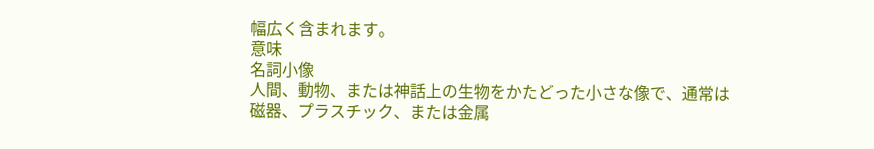幅広く含まれます。
意味
名詞小像
人間、動物、または神話上の生物をかたどった小さな像で、通常は磁器、プラスチック、または金属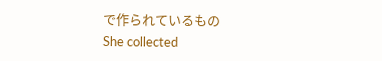で作られているもの
She collected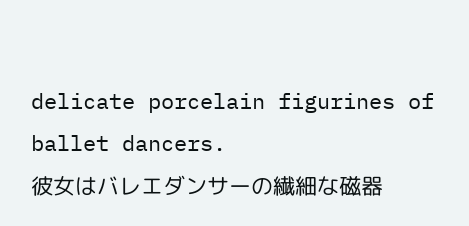delicate porcelain figurines of ballet dancers.
彼女はバレエダンサーの繊細な磁器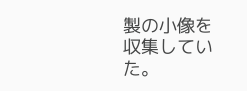製の小像を収集していた。